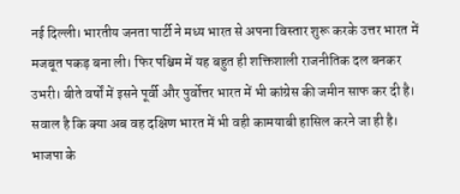नई दिल्ली। भारतीय जनता पार्टी ने मध्य भारत से अपना विस्तार शुरू करके उत्तर भारत में मजबूत पकड़ बना ली। फिर पश्चिम में यह बहुत ही शक्तिशाली राजनीतिक दल बनकर उभरी। बीते वर्षों में इसने पूर्वी और पुर्वोत्तर भारत में भी कांग्रेस की जमीन साफ कर दी है। सवाल है कि क्या अब वह दक्षिण भारत में भी वही कामयाबी हासिल करने जा ही है।
भाजपा के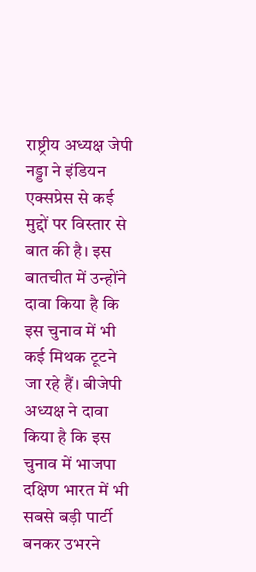राष्ट्रीय अध्यक्ष जेपी नड्डा ने इंडियन एक्सप्रेस से कई मुद्दों पर विस्तार से बात की है। इस बातचीत में उन्होंने दावा किया है कि इस चुनाव में भी कई मिथक टूटने जा रहे हैं। बीजेपी अध्यक्ष ने दावा किया है कि इस चुनाव में भाजपा दक्षिण भारत में भी सबसे बड़ी पार्टी बनकर उभरने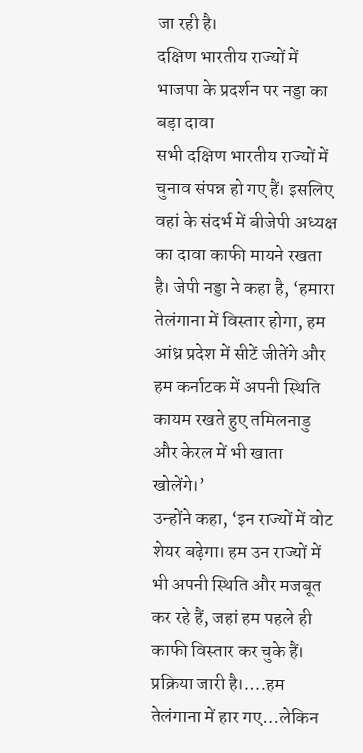जा रही है।
दक्षिण भारतीय राज्यों में भाजपा के प्रदर्शन पर नड्डा का बड़ा दावा
सभी दक्षिण भारतीय राज्यों में चुनाव संपन्न हो गए हैं। इसलिए वहां के संदर्भ में बीजेपी अध्यक्ष का दावा काफी मायने रखता है। जेपी नड्डा ने कहा है, ‘हमारा तेलंगाना में विस्तार होगा, हम आंध्र प्रदेश में सीटें जीतेंगे और हम कर्नाटक में अपनी स्थिति कायम रखते हुए तमिलनाडु और केरल में भी खाता खोलेंगे।’
उन्होंने कहा, ‘इन राज्यों में वोट शेयर बढ़ेगा। हम उन राज्यों में भी अपनी स्थिति और मजबूत कर रहे हैं, जहां हम पहले ही काफी विस्तार कर चुके हैं। प्रक्रिया जारी है।….हम तेलंगाना में हार गए…लेकिन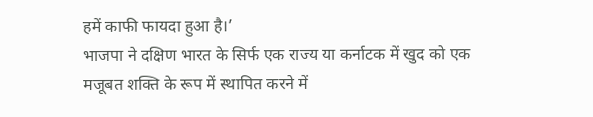हमें काफी फायदा हुआ है।’
भाजपा ने दक्षिण भारत के सिर्फ एक राज्य या कर्नाटक में खुद को एक मजूबत शक्ति के रूप में स्थापित करने में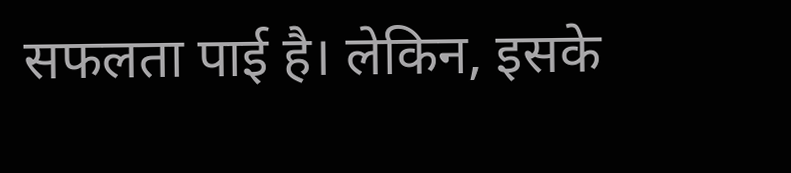सफलता पाई है। लेकिन, इसके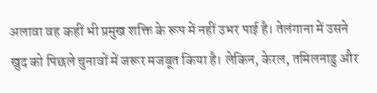अलावा वह कहीं भी प्रमुख शक्ति के रूप में नहीं उभर पाई है। तेलंगाना में उसने खुद को पिछले चुनावों में जरूर मजबूत किया है। लेकिन, केरल, तमिलनाडु और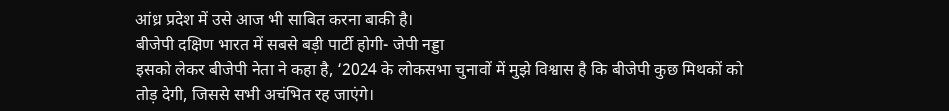आंध्र प्रदेश में उसे आज भी साबित करना बाकी है।
बीजेपी दक्षिण भारत में सबसे बड़ी पार्टी होगी- जेपी नड्डा
इसको लेकर बीजेपी नेता ने कहा है, ‘2024 के लोकसभा चुनावों में मुझे विश्वास है कि बीजेपी कुछ मिथकों को तोड़ देगी, जिससे सभी अचंभित रह जाएंगे।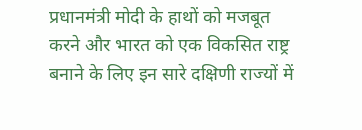प्रधानमंत्री मोदी के हाथों को मजबूत करने और भारत को एक विकसित राष्ट्र बनाने के लिए इन सारे दक्षिणी राज्यों में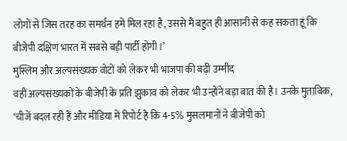लोगों से जिस तरह का समर्थन हमें मिल रहा है, उससे मैं बहुत ही आसानी से कह सकता हूं कि बीजेपी दक्षिण भारत में सबसे बड़ी पार्टी होगी।’
मुस्लिम और अल्पसंख्यक वोटों को लेकर भी भाजपा की बढ़ी उम्मीद
वहीं अल्पसंख्यकों के बीजेपी के प्रति झुकाव को लेकर भी उन्होंने बड़ा बात की है। उनके मुताबिक, ‘चीजें बदल रही हैं और मीडिया में रिपोर्ट है कि 4-5% मुसलमानों ने बीजेपी को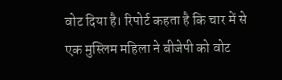वोट दिया है। रिपोर्ट कहता है कि चार में से एक मुस्लिम महिला ने बीजेपी को वोट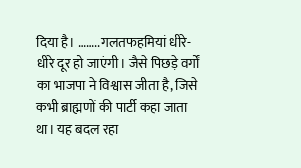दिया है। ……..गलतफहमियां धीरे-धीरे दूर हो जाएंगी। जैसे पिछड़े वर्गों का भाजपा ने विश्वास जीता है, जिसे कभी ब्राह्मणों की पार्टी कहा जाता था। यह बदल रहा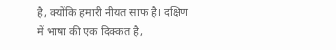है, क्योंकि हमारी नीयत साफ है। दक्षिण में भाषा की एक दिक्कत है,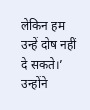लेकिन हम उन्हें दोष नहीं दे सकते।’
उन्होंने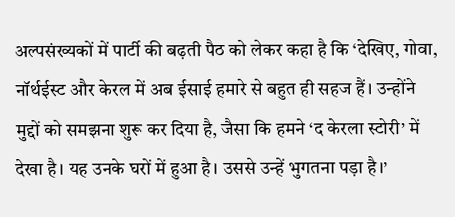अल्पसंख्यकों में पार्टी की बढ़ती पैठ को लेकर कहा है कि ‘देखिए, गोवा, नॉर्थईस्ट और केरल में अब ईसाई हमारे से बहुत ही सहज हैं। उन्होंने मुद्दों को समझना शुरू कर दिया है, जैसा कि हमने ‘द केरला स्टोरी’ में देखा है। यह उनके घरों में हुआ है। उससे उन्हें भुगतना पड़ा है।’